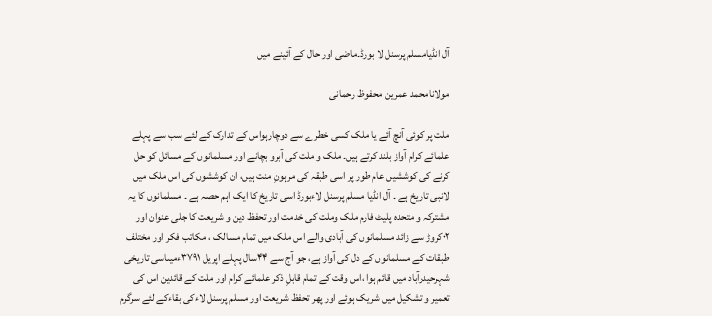آل انڈیامسلم پرسنل لا بورڈ۔ماضی اور حال کے آئینے میں

مولانامحمد عمرین محفوظ رحمانی

ملت پر کوئی آنچ آئے یا ملک کسی خطرے سے دوچارہواس کے تدارک کے لئے سب سے پہلے علمائے کرام آواز بلند کرتے ہیں۔ ملک و ملت کی آبرو بچانے اور مسلمانوں کے مسائل کو حل کرنے کی کوششیں عام طور پر اسی طبقہ کی مرہونِ منت ہیں، ان کوششوں کی اس ملک میں لانبی تاریخ ہے ۔ آل انڈیا مسلم پرسنل لاءبورڈ اسی تاریخ کا ایک اہم حصہ ہے ۔ مسلمانوں کا یہ مشترکہ و متحدہ پلیٹ فارم ملک وملت کی خدمت اور تحفظ دین و شریعت کا جلی عنوان اور ۰۲کروڑ سے زائد مسلمانوں کی آبادی والے اس ملک میں تمام مسالک ، مکاتب فکر اور مختلف طبقات کے مسلمانوں کے دل کی آواز ہے، جو آج سے ۴۴سال پہلے اپریل ۳۷۹۱ءمیںاسی تاریخی شہرحیدرآباد میں قائم ہوا ،اس وقت کے تمام قابلِ ذکر علمائے کرام اور ملت کے قائدین اس کی تعمیر و تشکیل میں شریک ہوئے اور پھر تحفظ شریعت اور مسلم پرسنل لاءکی بقاءکے لئے سرگرم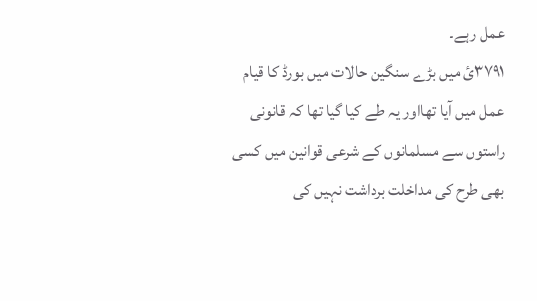عمل رہے۔
۳۷۹۱ئ میں بڑے سنگین حالات میں بورڈ کا قیام عمل میں آیا تھااور یہ طے کیا گیا تھا کہ قانونی راستوں سے مسلمانوں کے شرعی قوانین میں کسی بھی طرح کی مداخلت برداشت نہیں کی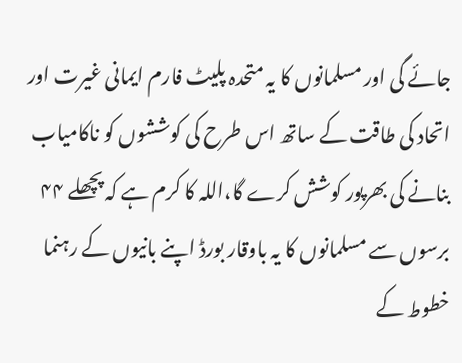جائے گی اور مسلمانوں کا یہ متحدہ پلیٹ فارم ایمانی غیرت اور اتحاد کی طاقت کے ساتھ اس طرح کی کوششوں کو ناکامیاب بنانے کی بھرپور کوشش کرے گا،اللہ کا کرم ہے کہ پچھلے ۴۴ برسوں سے مسلمانوں کا یہ باوقار بورڈ اپنے بانیوں کے رہنما خطوط کے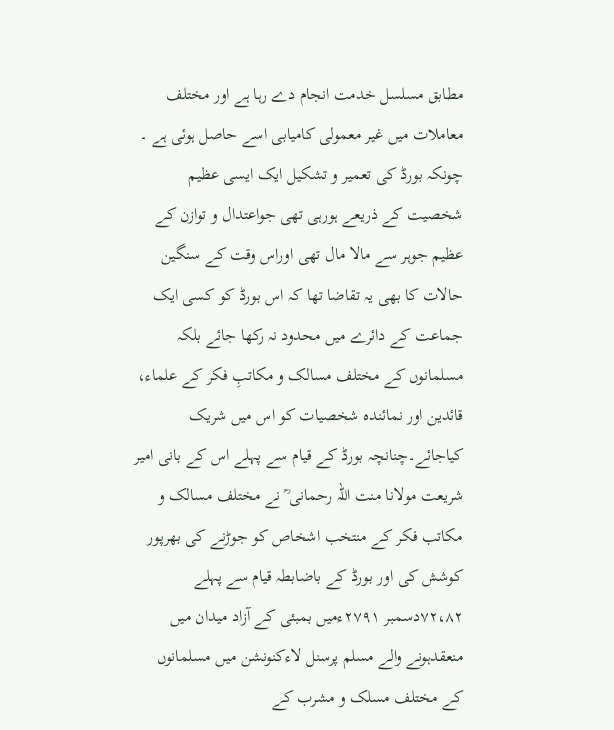مطابق مسلسل خدمت انجام دے رہا ہے اور مختلف معاملات میں غیر معمولی کامیابی اسے حاصل ہوئی ہے ۔
چونکہ بورڈ کی تعمیر و تشکیل ایک ایسی عظیم شخصیت کے ذریعے ہورہی تھی جواعتدال و توازن کے عظیم جوہر سے مالا مال تھی اوراس وقت کے سنگین حالات کا بھی یہ تقاضا تھا کہ اس بورڈ کو کسی ایک جماعت کے دائرے میں محدود نہ رکھا جائے بلکہ مسلمانوں کے مختلف مسالک و مکاتبِ فکر کے علماء، قائدین اور نمائندہ شخصیات کو اس میں شریک کیاجائے۔چنانچہ بورڈ کے قیام سے پہلے اس کے بانی امیر شریعت مولانا منت اللہ رحمانی ؒ نے مختلف مسالک و مکاتب فکر کے منتخب اشخاص کو جوڑنے کی بھرپور کوشش کی اور بورڈ کے باضابطہ قیام سے پہلے ۷۲،۸۲دسمبر ۲۷۹۱ءمیں بمبئی کے آزاد میدان میں منعقدہونے والے مسلم پرسنل لاءکنونشن میں مسلمانوں کے مختلف مسلک و مشرب کے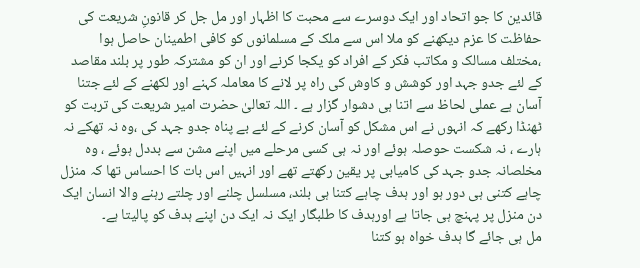قائدین کا جو اتحاد اور ایک دوسرے سے محبت کا اظہار اور مل جل کر قانونِ شریعت کی حفاظت کا عزم دیکھنے کو ملا اس سے ملک کے مسلمانوں کو کافی اطمینان حاصل ہوا ،مختلف مسالک و مکاتب فکر کے افراد کو یکجا کرنے اور ان کو مشترکہ طور پر بلند مقاصد کے لئے جدو جہد اور کوشش و کاوش کی راہ پر لانے کا معاملہ کہنے اور لکھنے کے لئے جتنا آسان ہے عملی لحاظ سے اتنا ہی دشوار گزار ہے ۔ اللہ تعالیٰ حضرت امیر شریعت کی تربت کو ٹھنڈا رکھے کہ انہوں نے اس مشکل کو آسان کرنے کے لئے بے پناہ جدو جہد کی ،وہ نہ تھکے نہ ہارے ، نہ شکست حوصلہ ہوئے اور نہ ہی کسی مرحلے میں اپنے مشن سے بددل ہوئے ، وہ مخلصانہ جدو جہد کی کامیابی پر یقین رکھتے تھے اور انہیں اس بات کا احساس تھا کہ منزل چاہے کتنی ہی دور ہو اور ہدف چاہے کتنا ہی بلند، مسلسل چلنے اور چلتے رہنے والا انسان ایک دن منزل پر پہنچ ہی جاتا ہے اورہدف کا طلبگار ایک نہ ایک دن اپنے ہدف کو پالیتا ہے۔
مل ہی جائے گا ہدف خواہ ہو کتنا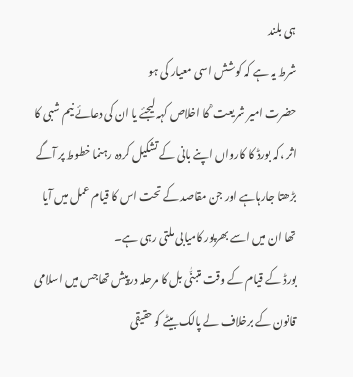ہی بلند
شرط یہ ہے کہ کوشش اسی معیار کی ہو
حضرت امیر شریعت ؒ کا اخلاص کہہ لیجئے یا ان کی دعائے نیم شبی کا اثر ،کہ بورڈ کا کارواں اپنے بانی کے تشکیل کردہ رہنما خطوط پر آگے بڑھتا جارہاہے اور جن مقاصد کے تحت اس کا قیام عمل میں آیا تھا ان میں اسے بھرپور کامیابی ملتی رہی ہے۔
بورڈ کے قیام کے وقت متبنّٰی بل کا مرحلہ درپیش تھاجس میں اسلامی قانون کے برخلاف لے پالک بیٹے کو حقیقی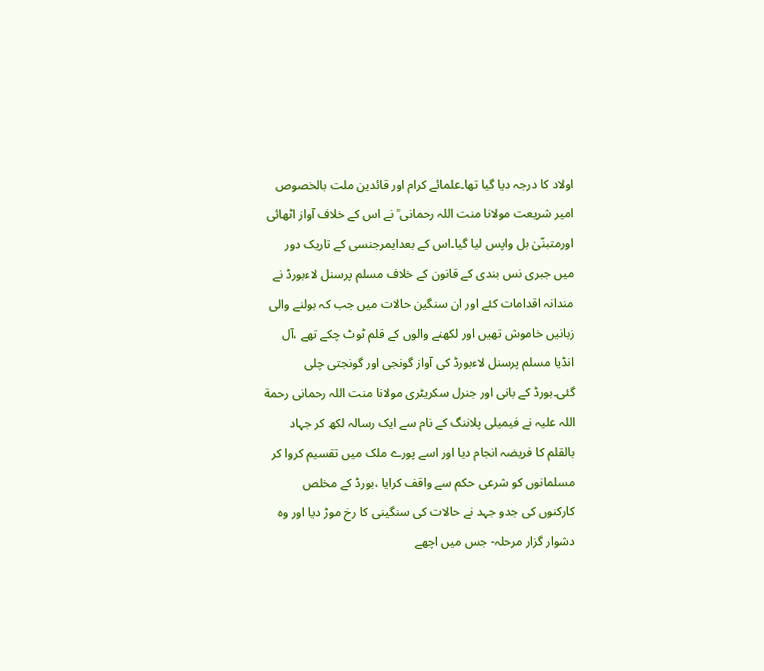اولاد کا درجہ دیا گیا تھا۔علمائے کرام اور قائدین ملت بالخصوص امیر شریعت مولانا منت اللہ رحمانی ؒ نے اس کے خلاف آواز اٹھائی اورمتبنّیٰ بل واپس لیا گیا۔اس کے بعدایمرجنسی کے تاریک دور میں جبری نس بندی کے قانون کے خلاف مسلم پرسنل لاءبورڈ نے مندانہ اقدامات کئے اور ان سنگین حالات میں جب کہ بولنے والی زبانیں خاموش تھیں اور لکھنے والوں کے قلم ٹوٹ چکے تھے ،آل انڈیا مسلم پرسنل لاءبورڈ کی آواز گونجی اور گونجتی چلی گئی۔بورڈ کے بانی اور جنرل سکریٹری مولانا منت اللہ رحمانی رحمة اللہ علیہ نے فیمیلی پلاننگ کے نام سے ایک رسالہ لکھ کر جہاد بالقلم کا فریضہ انجام دیا اور اسے پورے ملک میں تقسیم کروا کر مسلمانوں کو شرعی حکم سے واقف کرایا ،بورڈ کے مخلص کارکنوں کی جدو جہد نے حالات کی سنگینی کا رخ موڑ دیا اور وہ دشوار گزار مرحلہ- جس میں اچھے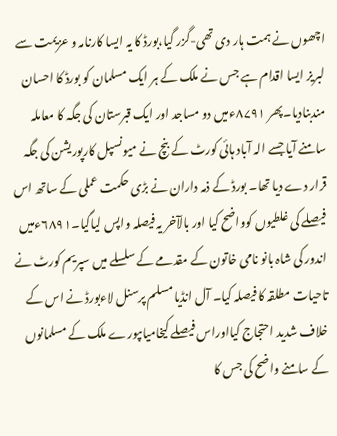اچھوں نے ہمت ہار دی تھی-گزر گیا،بورڈ کا یہ ایسا کارنامہ و عزیمت سے لبریز ایسا اقدام ہے جس نے ملک کے ہر ایک مسلمان کو بورڈ کا احسان مندبنادیا۔پھر ۸۷۹۱ءمیں دو مساجد اور ایک قبرستان کی جگہ کا معاملہ سامنے آیا جسے الہ آباد ہائی کورٹ کے بنچ نے میونسپل کارپوریشن کی جگہ قرار دے دیا تھا۔ بورڈ کے ذمہ داران نے بڑی حکمت عملی کے ساتھ اس فیصلے کی غلطیوں کوواضح کیا اور بالآخر یہ فیصلہ واپس لیاگیا۔۶۸۹۱ءمیں اندور کی شاہ بانو نامی خاتون کے مقدمے کے سلسلے میں سپریم کورٹ نے تاحیات مطلقہ کا فیصلہ کیا۔ آل انڈیا مسلم پرسنل لاءبورڈ نے اس کے خلاف شدید احتجاج کیااوراس فیصلے کیخامیاںپورے ملک کے مسلمانوں کے سامنے واضح کی جس کا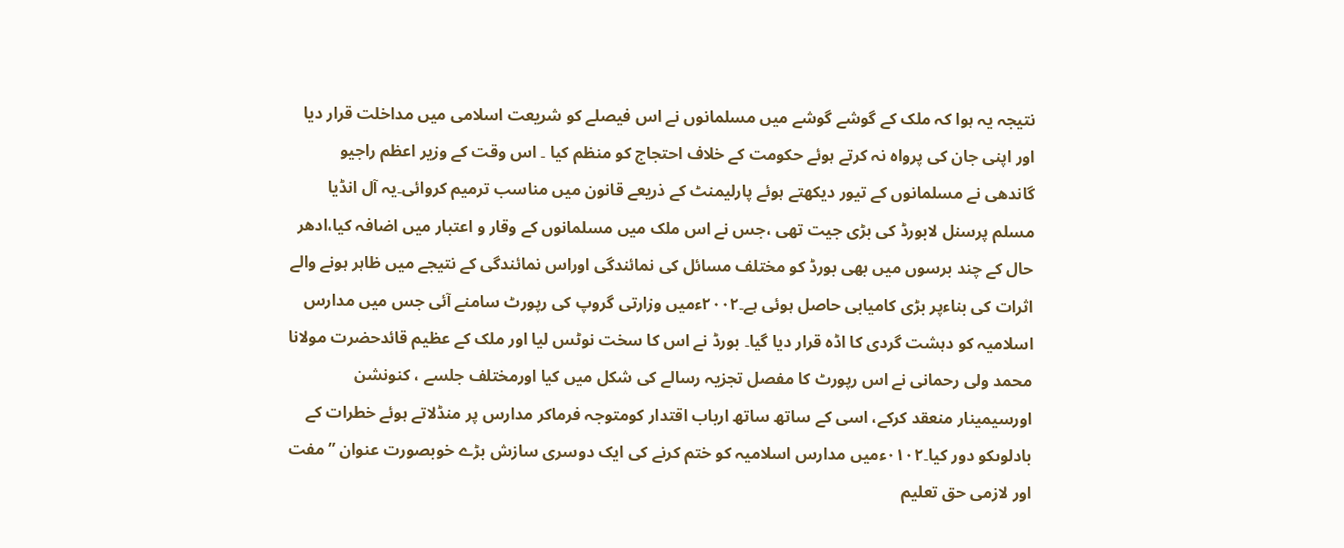نتیجہ یہ ہوا کہ ملک کے گوشے گوشے میں مسلمانوں نے اس فیصلے کو شریعت اسلامی میں مداخلت قرار دیا اور اپنی جان کی پرواہ نہ کرتے ہوئے حکومت کے خلاف احتجاج کو منظم کیا ۔ اس وقت کے وزیر اعظم راجیو گاندھی نے مسلمانوں کے تیور دیکھتے ہوئے پارلیمنٹ کے ذریعے قانون میں مناسب ترمیم کروائی۔یہ آل انڈیا مسلم پرسنل لابورڈ کی بڑی جیت تھی ،جس نے اس ملک میں مسلمانوں کے وقار و اعتبار میں اضافہ کیا،ادھر حال کے چند برسوں میں بھی بورڈ کو مختلف مسائل کی نمائندگی اوراس نمائندگی کے نتیجے میں ظاہر ہونے والے اثرات کی بناءپر بڑی کامیابی حاصل ہوئی ہے۔۲۰۰۲ءمیں وزارتی گروپ کی رپورٹ سامنے آئی جس میں مدارس اسلامیہ کو دہشت گردی کا اڈہ قرار دیا گیا۔ بورڈ نے اس کا سخت نوٹس لیا اور ملک کے عظیم قائدحضرت مولانا محمد ولی رحمانی نے اس رپورٹ کا مفصل تجزیہ رسالے کی شکل میں کیا اورمختلف جلسے ، کنونشن اورسیمینار منعقد کرکے، اسی کے ساتھ ساتھ ارباب اقتدار کومتوجہ فرماکر مدارس پر منڈلاتے ہوئے خطرات کے بادلوںکو دور کیا۔۰۱۰۲ءمیں مدارس اسلامیہ کو ختم کرنے کی ایک دوسری سازش بڑے خوبصورت عنوان ”مفت اور لازمی حق تعلیم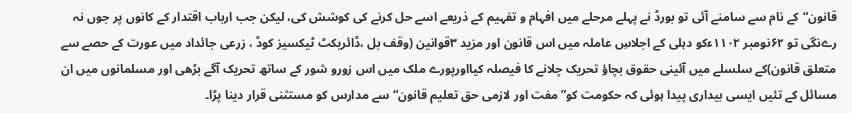قانون“کے نام سے سامنے آئی تو بورڈ نے پہلے مرحلے میں افہام و تفہیم کے ذریعے اسے حل کرنے کی کوشش کی، لیکن جب ارباب اقتدار کے کانوں پر جوں نہ رےنگی تو ۶۲نومبر ۱۱۰۲ءکو دہلی کے اجلاسِ عاملہ میں اس قانون اور مزید ۳قوانین (وقف بل ،ڈائریکٹ ٹیکسیز کوڈ ، زرعی جائداد میں عورت کے حصے سے متعلق قانون)کے سلسلے میں آئینی حقوق بچاؤ تحریک چلانے کا فیصلہ کیااورپورے ملک میں اس زورو شور کے ساتھ تحریک آگے بڑھی اور مسلمانوں میں ان مسائل کے تئیں ایسی بیداری پیدا ہوئی کہ حکومت کو”مفت اور لازمی حق تعلیم قانون“ سے مدارس کو مستثنی قرار دینا پڑا۔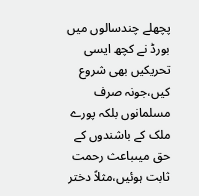پچھلے چندسالوں میں بورڈ نے کچھ ایسی تحریکیں بھی شروع کیں،جونہ صرف مسلمانوں بلکہ پورے ملک کے باشندوں کے حق میںباعث رحمت ثابت ہوئیں،مثلاً دختر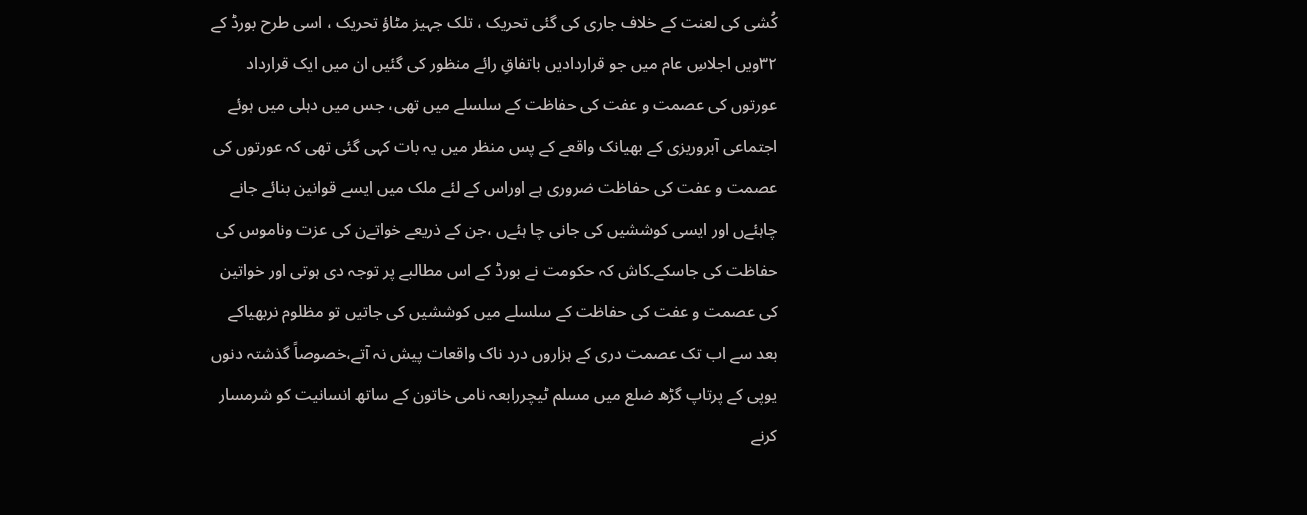کُشی کی لعنت کے خلاف جاری کی گئی تحریک ، تلک جہیز مٹاؤ تحریک ، اسی طرح بورڈ کے ۳۲ویں اجلاسِ عام میں جو قراردادیں باتفاقِ رائے منظور کی گئیں ان میں ایک قرارداد عورتوں کی عصمت و عفت کی حفاظت کے سلسلے میں تھی، جس میں دہلی میں ہوئے اجتماعی آبروریزی کے بھیانک واقعے کے پس منظر میں یہ بات کہی گئی تھی کہ عورتوں کی عصمت و عفت کی حفاظت ضروری ہے اوراس کے لئے ملک میں ایسے قوانین بنائے جانے چاہئےں اور ایسی کوششیں کی جانی چا ہئےں ،جن کے ذریعے خواتےن کی عزت وناموس کی حفاظت کی جاسکے۔کاش کہ حکومت نے بورڈ کے اس مطالبے پر توجہ دی ہوتی اور خواتین کی عصمت و عفت کی حفاظت کے سلسلے میں کوششیں کی جاتیں تو مظلوم نربھیاکے بعد سے اب تک عصمت دری کے ہزاروں درد ناک واقعات پیش نہ آتے،خصوصاً گذشتہ دنوں یوپی کے پرتاپ گڑھ ضلع میں مسلم ٹیچررابعہ نامی خاتون کے ساتھ انسانیت کو شرمسار کرنے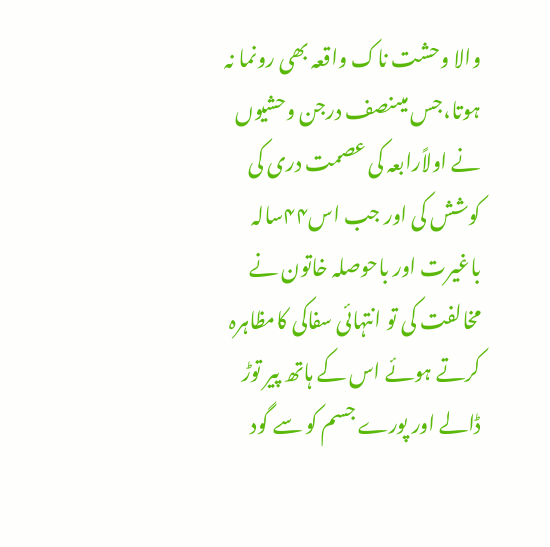والا وحشت ناک واقعہ بھی رونما نہ ہوتا،جس میںنصف درجن وحشیوں نے اولاًرابعہ کی عصمت دری کی کوشش کی اور جب اس۴۴سالہ باغیرت اور باحوصلہ خاتون نے مخالفت کی تو انتہائی سفاکی کامظاہرہ کرتے ہوئے اس کے ہاتھ پیر توڑ ڈالے اور پورے جسم کو سے گود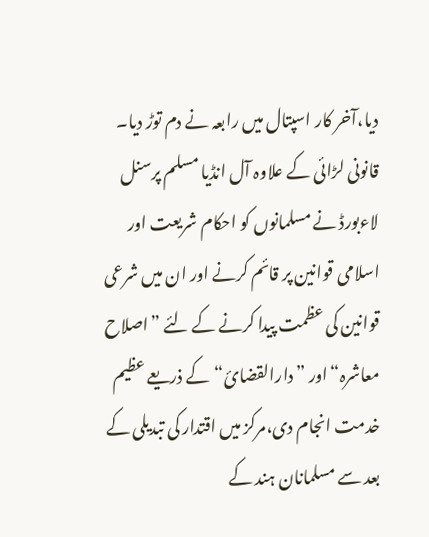دیا،آخر کار اسپتال میں رابعہ نے دم توڑ دیا۔
قانونی لڑائی کے علاوہ آل انڈیا مسلم پرسنل لاءبورڈ نے مسلمانوں کو احکام شریعت اور اسلامی قوانین پر قائم کرنے اور ان میں شرعی قوانین کی عظمت پیدا کرنے کے لئے ”اصلاح معاشرہ“اور ”دارالقضائ“کے ذریعے عظیم خدمت انجام دی،مرکز میں اقتدار کی تبدیلی کے بعد سے مسلمانان ہند کے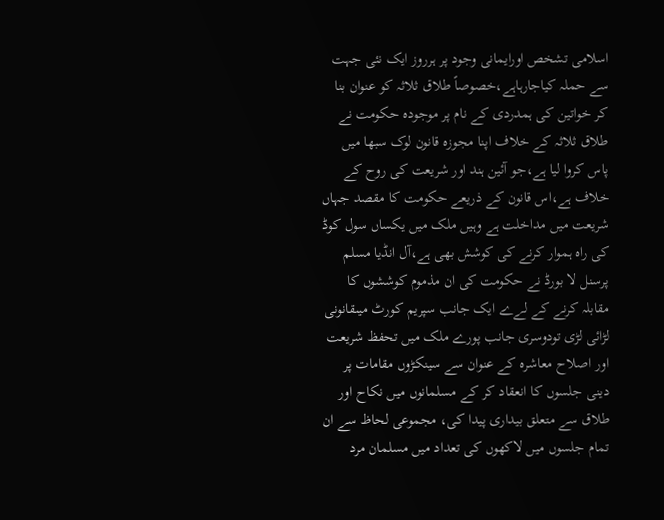اسلامی تشخص اورایمانی وجود پر ہرروز ایک نئی جہت سے حملہ کیاجارہاہے،خصوصاً طلاق ثلاثہ کو عنوان بنا کر خواتین کی ہمدردی کے نام پر موجودہ حکومت نے طلاق ثلاثہ کے خلاف اپنا مجوزہ قانون لوک سبھا میں پاس کروا لیا ہے،جو آئین ہند اور شریعت کی روح کے خلاف ہے،اس قانون کے ذریعے حکومت کا مقصد جہاں شریعت میں مداخلت ہے وہیں ملک میں یکساں سول کوڈ کی راہ ہموار کرنے کی کوشش بھی ہے،آل انڈیا مسلم پرسنل لا بورڈ نے حکومت کی ان مذموم کوششوں کا مقابلہ کرنے کے لےے ایک جانب سپریم کورٹ میںقانونی لڑائی لڑی تودوسری جانب پورے ملک میں تحفظ شریعت اور اصلاح معاشرہ کے عنوان سے سینکڑوں مقامات پر دینی جلسوں کا انعقاد کر کے مسلمانوں میں نکاح اور طلاق سے متعلق بیداری پیدا کی، مجموعی لحاظ سے ان تمام جلسوں میں لاکھوں کی تعداد میں مسلمان مرد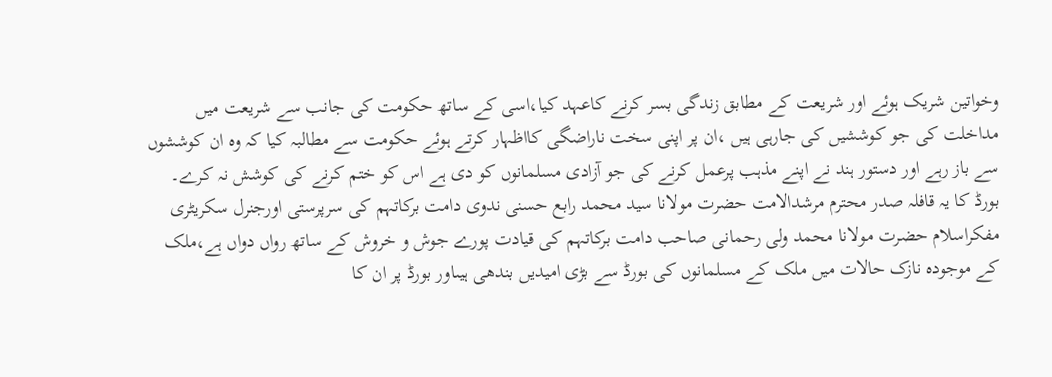وخواتین شریک ہوئے اور شریعت کے مطابق زندگی بسر کرنے کاعہد کیا،اسی کے ساتھ حکومت کی جانب سے شریعت میں مداخلت کی جو کوششیں کی جارہی ہیں ،ان پر اپنی سخت ناراضگی کااظہار کرتے ہوئے حکومت سے مطالبہ کیا کہ وہ ان کوششوں سے باز رہے اور دستور ہند نے اپنے مذہب پرعمل کرنے کی جو آزادی مسلمانوں کو دی ہے اس کو ختم کرنے کی کوشش نہ کرے۔
بورڈ کا یہ قافلہ صدر محترم مرشدالامت حضرت مولانا سید محمد رابع حسنی ندوی دامت برکاتہم کی سرپرستی اورجنرل سکریٹری مفکراسلام حضرت مولانا محمد ولی رحمانی صاحب دامت برکاتہم کی قیادت پورے جوش و خروش کے ساتھ رواں دواں ہے،ملک کے موجودہ نازک حالات میں ملک کے مسلمانوں کی بورڈ سے بڑی امیدیں بندھی ہیںاور بورڈ پر ان کا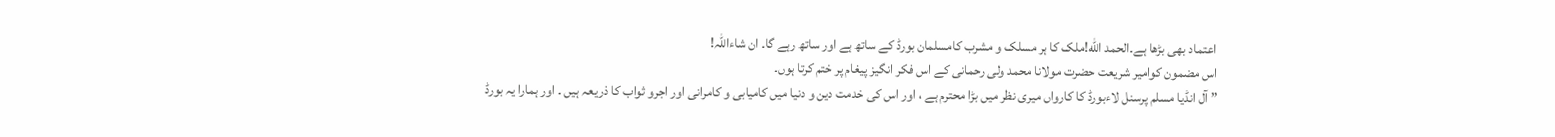اعتماد بھی بڑھا ہے۔الحمد الله!ملک کا ہر مسلک و مشرب کامسلمان بورڈ کے ساتھ ہے اور ساتھ رہے گا۔ ان شاءاللہ!
اس مضمون کوامیر شریعت حضرت مولانا محمد ولی رحمانی کے اس فکر انگیز پیغام پر ختم کرتا ہوں۔
” آل انڈیا مسلم پرسنل لاءبورڈ کا کارواں میری نظر میں بڑا محترم ہے ، اور اس کی خدمت دین و دنیا میں کامیابی و کامرانی اور اجرو ثواب کا ذریعہ ہیں ۔ اور ہمارا یہ بورڈ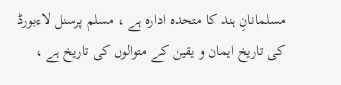مسلمانانِ ہند کا متحدہ ادارہ ہے ، مسلم پرسنل لاءبورڈ کی تاریخ ایمان و یقین کے متوالوں کی تاریخ ہے ،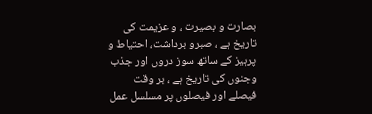بصارت و بصیرت ، و عزیمت کی تاریخ ہے ، صبرو برداشت، احتیاط و پرہیز کے ساتھ سوز دروں اور جذب وجنوں کی تاریخ ہے ، بر وقت فیصلے اور فیصلوں پر مسلسل عمل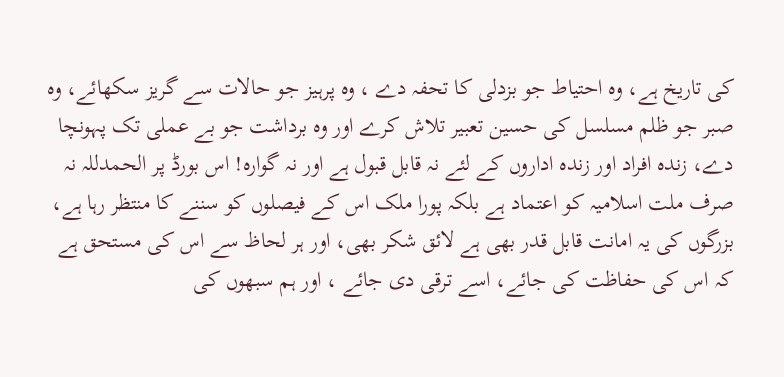کی تاریخ ہے، وہ احتیاط جو بزدلی کا تحفہ دے ، وہ پرہیز جو حالات سے گریز سکھائے، وہ صبر جو ظلم مسلسل کی حسین تعبیر تلاش کرے اور وہ برداشت جو بے عملی تک پہونچا دے، زندہ افراد اور زندہ اداروں کے لئے نہ قابل قبول ہے اور نہ گوارہ! اس بورڈ پر الحمدللہ نہ صرف ملت اسلامیہ کو اعتماد ہے بلکہ پورا ملک اس کے فیصلوں کو سننے کا منتظر رہا ہے، بزرگوں کی یہ امانت قابل قدر بھی ہے لائق شکر بھی، اور ہر لحاظ سے اس کی مستحق ہے کہ اس کی حفاظت کی جائے، اسے ترقی دی جائے ، اور ہم سبھوں کی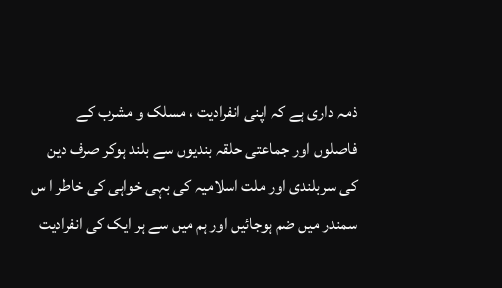ذمہ داری ہے کہ اپنی انفرادیت ، مسلک و مشرب کے فاصلوں اور جماعتی حلقہ بندیوں سے بلند ہوکر صرف دین کی سربلندی اور ملت اسلامیہ کی بہی خواہی کی خاطر ا س سمندر میں ضم ہوجائیں اور ہم میں سے ہر ایک کی انفرادیت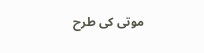موتی کی طرح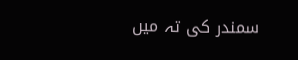سمندر کی تہ میں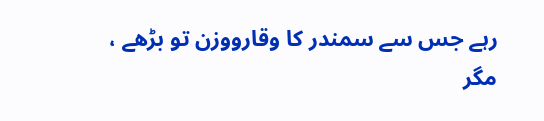رہے جس سے سمندر کا وقارووزن تو بڑھے ، مگر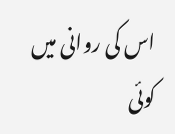اس کی روانی میں کوئی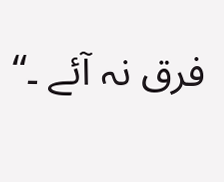فرق نہ آئے ۔“